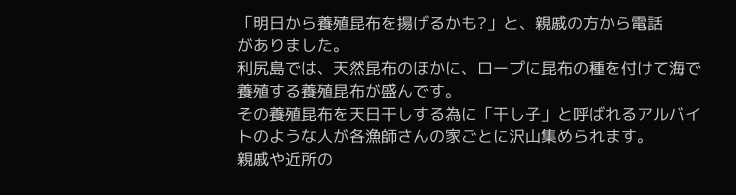「明日から養殖昆布を揚げるかも?」と、親戚の方から電話
がありました。
利尻島では、天然昆布のほかに、ロープに昆布の種を付けて海で養殖する養殖昆布が盛んです。
その養殖昆布を天日干しする為に「干し子」と呼ばれるアルバイトのような人が各漁師さんの家ごとに沢山集められます。
親戚や近所の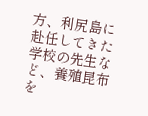方、利尻島に赴任してきた学校の先生など、養殖昆布を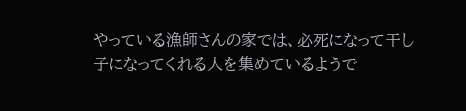やっている漁師さんの家では、必死になって干し子になってくれる人を集めているようで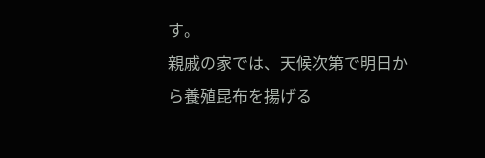す。
親戚の家では、天候次第で明日から養殖昆布を揚げる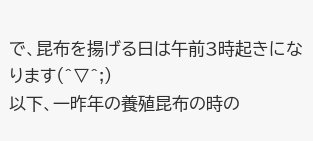で、昆布を揚げる日は午前3時起きになります(^▽^;)
以下、一昨年の養殖昆布の時の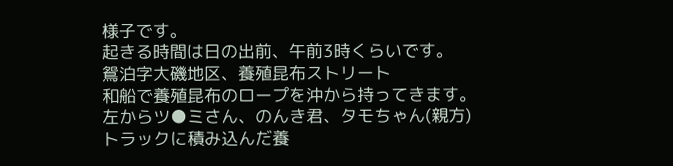様子です。
起きる時間は日の出前、午前3時くらいです。
鴛泊字大磯地区、養殖昆布ストリート
和船で養殖昆布のロープを沖から持ってきます。
左からツ●ミさん、のんき君、タモちゃん(親方)
トラックに積み込んだ養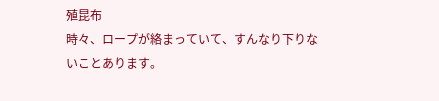殖昆布
時々、ロープが絡まっていて、すんなり下りないことあります。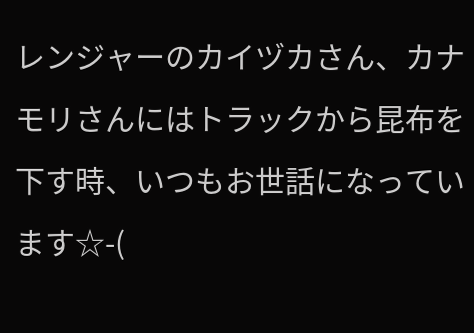レンジャーのカイヅカさん、カナモリさんにはトラックから昆布を下す時、いつもお世話になっています☆-(